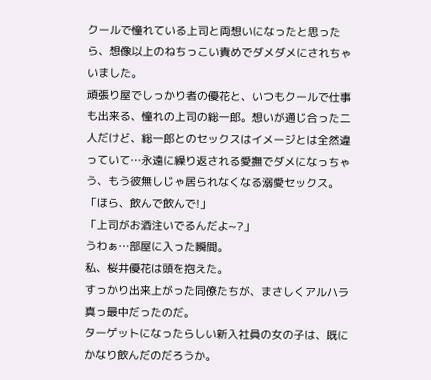クールで憧れている上司と両想いになったと思ったら、想像以上のねちっこい責めでダメダメにされちゃいました。
頑張り屋でしっかり者の優花と、いつもクールで仕事も出来る、憧れの上司の総一郎。想いが通じ合った二人だけど、総一郎とのセックスはイメージとは全然違っていて…永遠に繰り返される愛撫でダメになっちゃう、もう彼無しじゃ居られなくなる溺愛セックス。
「ほら、飲んで飲んで!」
「上司がお酒注いでるんだよ~?」
うわぁ…部屋に入った瞬間。
私、桜井優花は頭を抱えた。
すっかり出来上がった同僚たちが、まさしくアルハラ真っ最中だったのだ。
ターゲットになったらしい新入社員の女の子は、既にかなり飲んだのだろうか。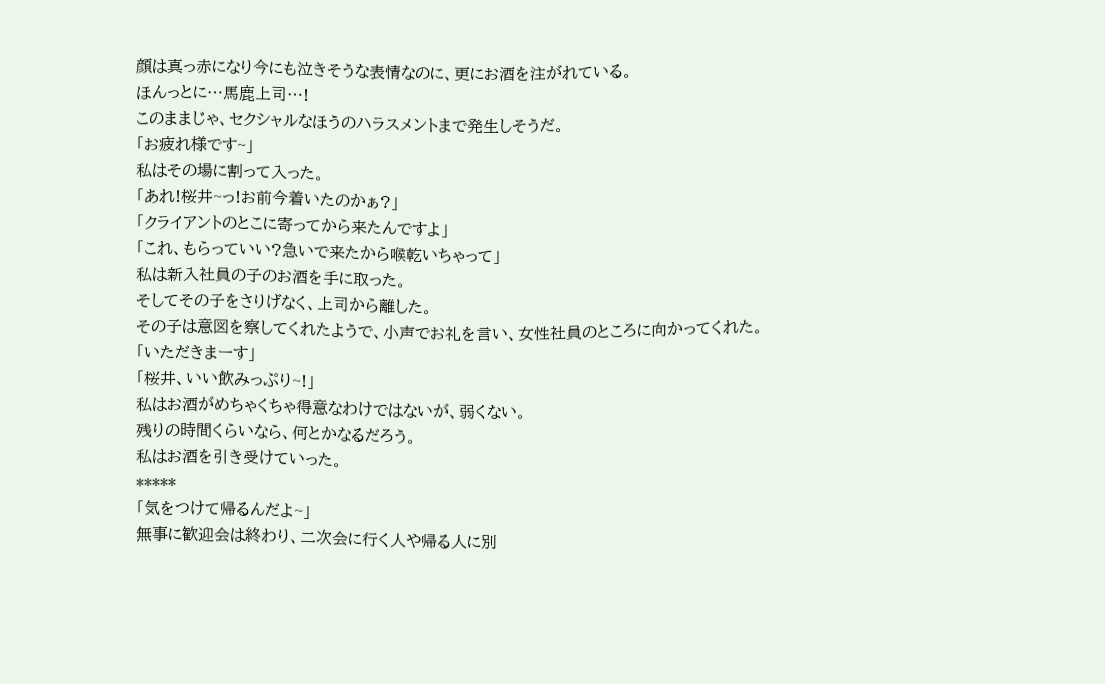顔は真っ赤になり今にも泣きそうな表情なのに、更にお酒を注がれている。
ほんっとに…馬鹿上司…!
このままじゃ、セクシャルなほうのハラスメントまで発生しそうだ。
「お疲れ様です~」
私はその場に割って入った。
「あれ!桜井~っ!お前今着いたのかぁ?」
「クライアントのとこに寄ってから来たんですよ」
「これ、もらっていい?急いで来たから喉乾いちゃって」
私は新入社員の子のお酒を手に取った。
そしてその子をさりげなく、上司から離した。
その子は意図を察してくれたようで、小声でお礼を言い、女性社員のところに向かってくれた。
「いただきまーす」
「桜井、いい飲みっぷり~!」
私はお酒がめちゃくちゃ得意なわけではないが、弱くない。
残りの時間くらいなら、何とかなるだろう。
私はお酒を引き受けていった。
*****
「気をつけて帰るんだよ~」
無事に歓迎会は終わり、二次会に行く人や帰る人に別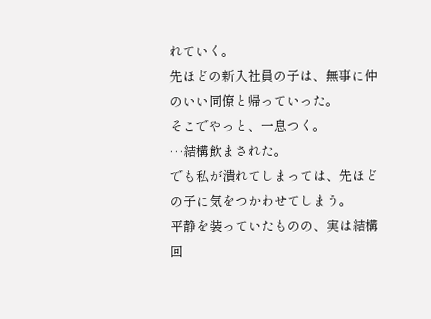れていく。
先ほどの新入社員の子は、無事に仲のいい同僚と帰っていった。
そこでやっと、一息つく。
…結構飲まされた。
でも私が潰れてしまっては、先ほどの子に気をつかわせてしまう。
平静を装っていたものの、実は結構回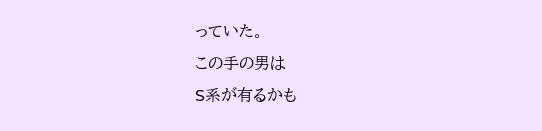っていた。
この手の男は
S系が有るかも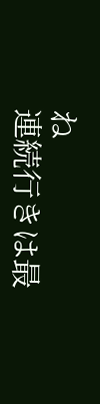ね
連続行きは最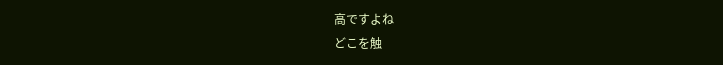高ですよね
どこを触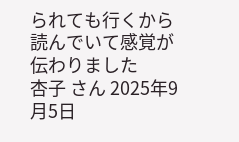られても行くから
読んでいて感覚が伝わりました
杏子 さん 2025年9月5日